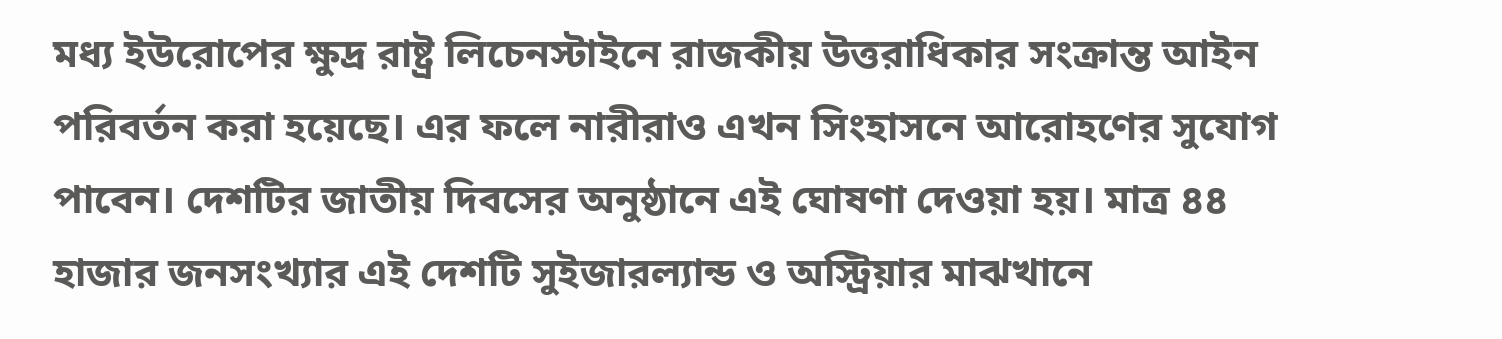মধ্য ইউরোপের ক্ষুদ্র রাষ্ট্র লিচেনস্টাইনে রাজকীয় উত্তরাধিকার সংক্রান্ত আইন পরিবর্তন করা হয়েছে। এর ফলে নারীরাও এখন সিংহাসনে আরোহণের সুযোগ পাবেন। দেশটির জাতীয় দিবসের অনুষ্ঠানে এই ঘোষণা দেওয়া হয়। মাত্র ৪৪ হাজার জনসংখ্যার এই দেশটি সুইজারল্যান্ড ও অস্ট্রিয়ার মাঝখানে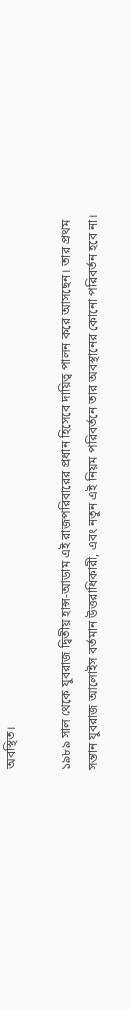অবস্থিত।

১৯৮৯ সাল থেকে যুবরাজ দ্বিতীয় হান্স-আডাম এই রাজপরিবারের প্রধান হিসেবে দায়িত্ব পালন করে আসছেন। তার প্রথম সন্তান যুবরাজ আলোইস বর্তমান উত্তরাধিকারী, এবং নতুন এই নিয়ম পরিবর্তনে তার অবস্থানের কোনো পরিবর্তন হবে না।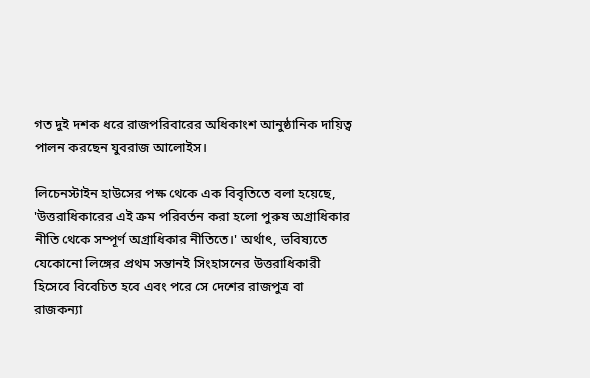গত দুই দশক ধরে রাজপরিবারের অধিকাংশ আনুষ্ঠানিক দায়িত্ব পালন করছেন যুবরাজ আলোইস।

লিচেনস্টাইন হাউসের পক্ষ থেকে এক বিবৃতিতে বলা হয়েছে, 'উত্তরাধিকারের এই ক্রম পরিবর্তন করা হলো পুরুষ অগ্রাধিকার নীতি থেকে সম্পূর্ণ অগ্রাধিকার নীতিতে।' অর্থাৎ, ভবিষ্যতে যেকোনো লিঙ্গের প্রথম সন্তানই সিংহাসনের উত্তরাধিকারী হিসেবে বিবেচিত হবে এবং পরে সে দেশের রাজপুত্র বা রাজকন্যা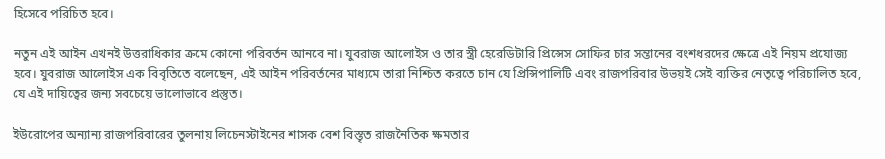হিসেবে পরিচিত হবে।

নতুন এই আইন এখনই উত্তরাধিকার ক্রমে কোনো পরিবর্তন আনবে না। যুবরাজ আলোইস ও তার স্ত্রী হেরেডিটারি প্রিন্সেস সোফির চার সন্তানের বংশধরদের ক্ষেত্রে এই নিয়ম প্রযোজ্য হবে। যুবরাজ আলোইস এক বিবৃতিতে বলেছেন, এই আইন পরিবর্তনের মাধ্যমে তারা নিশ্চিত করতে চান যে প্রিন্সিপালিটি এবং রাজপরিবার উভয়ই সেই ব্যক্তির নেতৃত্বে পরিচালিত হবে, যে এই দায়িত্বের জন্য সবচেয়ে ভালোভাবে প্রস্তুত।

ইউরোপের অন্যান্য রাজপরিবারের তুলনায় লিচেনস্টাইনের শাসক বেশ বিস্তৃত রাজনৈতিক ক্ষমতার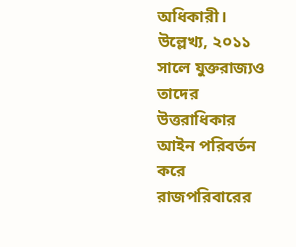অধিকারী। উল্লেখ্য, ২০১১ সালে যুক্তরাজ্যও তাদের উত্তরাধিকার আইন পরিবর্তন করে রাজপরিবারের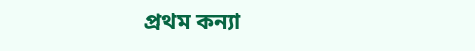প্রথম কন্যা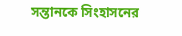সন্তানকে সিংহাসনের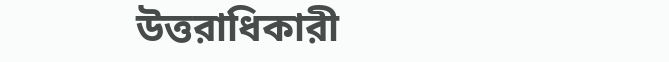উত্তরাধিকারী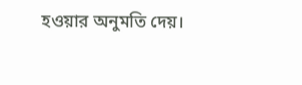হওয়ার অনুমতি দেয়।